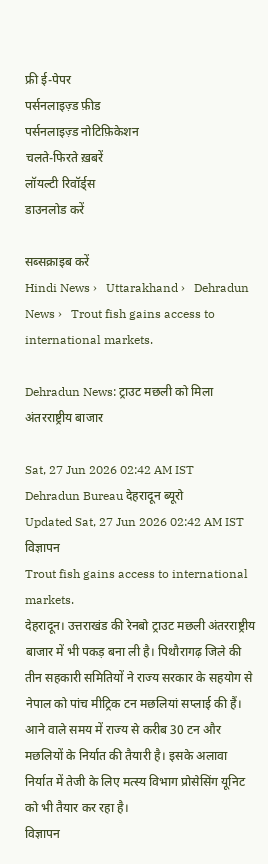फ्री ई-पेपर
पर्सनलाइज़्ड फ़ीड
पर्सनलाइज़्ड नोटिफ़िकेशन
चलते-फिरते ख़बरें
लॉयल्टी रिवॉर्ड्स
डाउनलोड करें

सब्सक्राइब करें
Hindi News ›   Uttarakhand ›   Dehradun News ›   Trout fish gains access to international markets.

Dehradun News: ट्राउट मछली को मिला अंतरराष्ट्रीय बाजार

Sat, 27 Jun 2026 02:42 AM IST
Dehradun Bureau देहरादून ब्यूरो
Updated Sat, 27 Jun 2026 02:42 AM IST
विज्ञापन
Trout fish gains access to international markets.
देहरादून। उत्तराखंड की रेनबो ट्राउट मछली अंतरराष्ट्रीय बाजार में भी पकड़ बना ली है। पिथौरागढ़ जिले की तीन सहकारी समितियों ने राज्य सरकार के सहयोग से नेपाल को पांच मीट्रिक टन मछलियां सप्लाई की हैं। आने वाले समय में राज्य से करीब 30 टन और मछलियों के निर्यात की तैयारी है। इसके अलावा निर्यात में तेजी के लिए मत्स्य विभाग प्रोसेसिंग यूनिट को भी तैयार कर रहा है।
विज्ञापन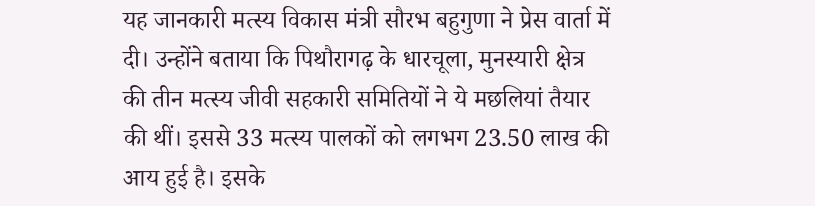यह जानकारी मत्स्य विकास मंत्री सौरभ बहुगुणा ने प्रेस वार्ता में दी। उन्होंने बताया कि पिथौरागढ़ के धारचूला, मुनस्यारी क्षेत्र की तीन मत्स्य जीवी सहकारी समितियों ने ये मछलियां तैयार की थीं। इससे 33 मत्स्य पालकों को लगभग 23.50 लाख की आय हुई है। इसके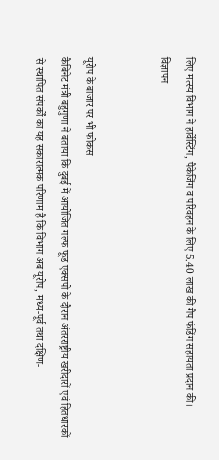लिए मत्स्य विभाग ने हार्वेस्टिंग, पैकेजिंग व परिवहन के लिए 5.40 लाख की गैप फंडिंग सहायता प्रदान की।
विज्ञापन


यूरोप के बाजार पर भी फोकस
कैबिनेट मंत्री बहुगुणा ने बताया कि दुबई में आयोजित गल्फ फूड एक्सपो के दौरान अंतरराष्ट्रीय खरीदारों एवं हितधारकों से स्थापित संपर्कों का यह सकारात्मक परिणाम है कि विभाग अब यूरोप, मध्य-पूर्व तथा दक्षिण-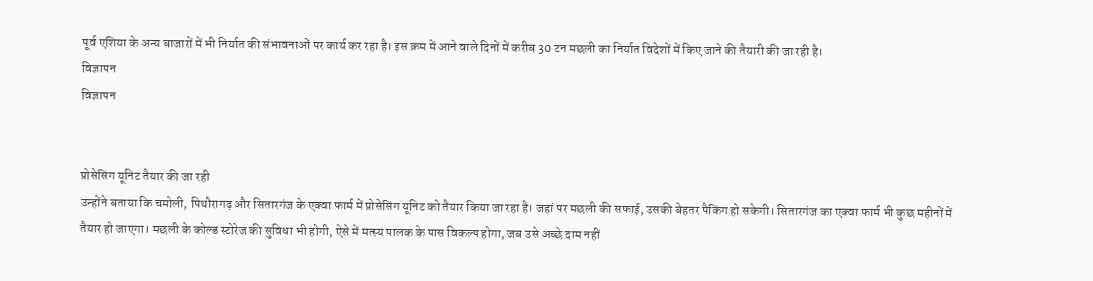पूर्व एशिया के अन्य बाजारों में भी निर्यात की संभावनाओं पर कार्य कर रहा है। इस क्रम में आने वाले दिनों में करीब 30 टन मछली का निर्यात विदेशों में किए जाने की तैयारी की जा रही है।
विज्ञापन
विज्ञापन


प्रोसेसिंग यूनिट तैयार की जा रही
उन्होंने बताया कि चमोली, पिथौरागढ़ और सितारगंज के एक्वा फार्म में प्रोसेसिंग यूनिट को तैयार किया जा रहा है। जहां पर मछली की सफाई, उसकी बेहतर पैकिंग हो सकेगी। सितारगंज का एक्वा फार्म भी कुछ महीनों में तैयार हो जाएगा। मछली के कोल्ड स्टोरेज की सुविधा भी होगी, ऐसे में मत्स्य पालक के पास विकल्प होगा, जब उसे अच्छे दाम नहीं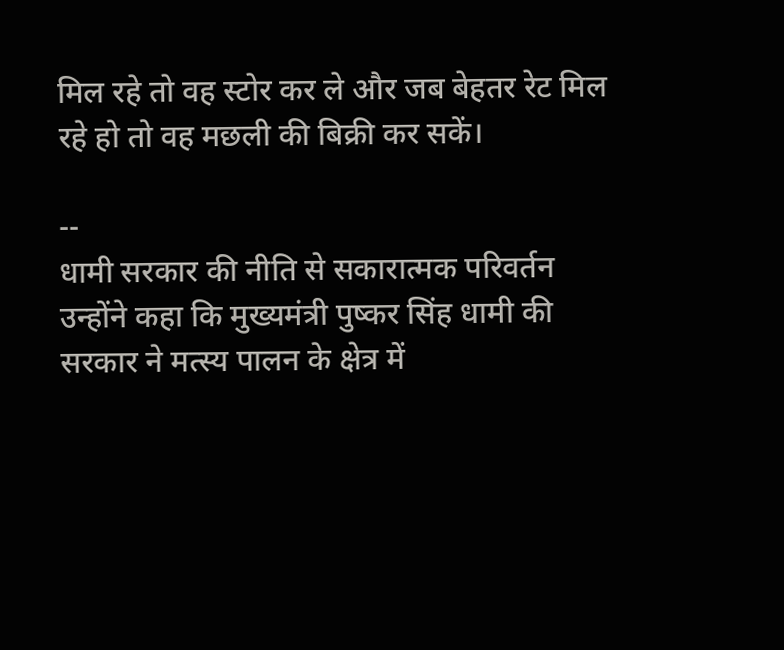मिल रहे तो वह स्टोर कर ले और जब बेहतर रेट मिल रहे हो तो वह मछली की बिक्री कर सकें।

--
धामी सरकार की नीति से सकारात्मक परिवर्तन
उन्होंने कहा कि मुख्यमंत्री पुष्कर सिंह धामी की सरकार ने मत्स्य पालन के क्षेत्र में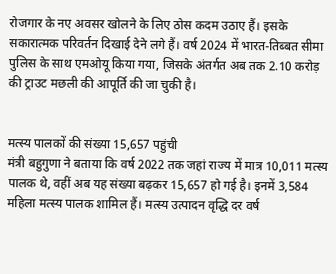रोजगार के नए अवसर खोलने के लिए ठोस कदम उठाए हैं। इसके सकारात्मक परिवर्तन दिखाई देने लगे हैं। वर्ष 2024 में भारत-तिब्बत सीमा पुलिस के साथ एमओयू किया गया, जिसके अंतर्गत अब तक 2.10 करोड़ की ट्राउट मछली की आपूर्ति की जा चुकी है।


मत्स्य पालकों की संख्या 15,657 पहुंची
मंत्री बहुगुणा ने बताया कि वर्ष 2022 तक जहां राज्य में मात्र 10,011 मत्स्य पालक थे, वहीं अब यह संख्या बढ़कर 15,657 हो गई है। इनमें 3,584 महिला मत्स्य पालक शामिल हैं। मत्स्य उत्पादन वृद्धि दर वर्ष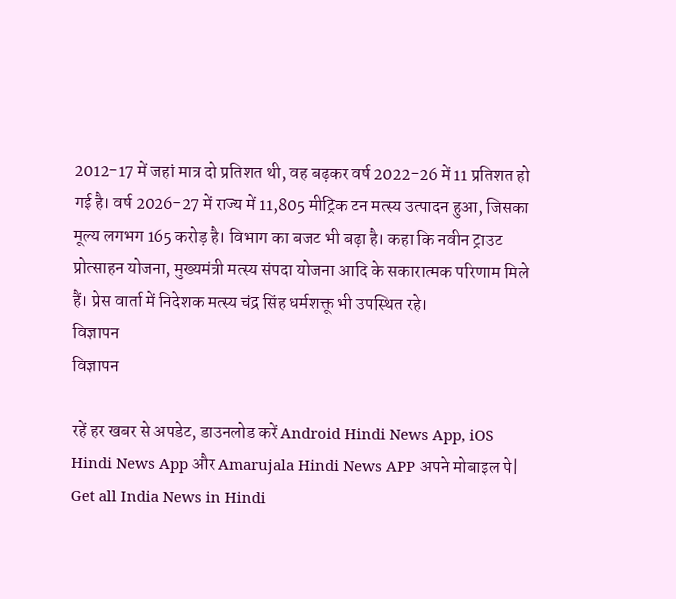2012-17 में जहां मात्र दो प्रतिशत थी, वह बढ़कर वर्ष 2022-26 में 11 प्रतिशत हो गई है। वर्ष 2026-27 में राज्य में 11,805 मीट्रिक टन मत्स्य उत्पादन हुआ, जिसका मूल्य लगभग 165 करोड़ है। विभाग का बजट भी बढ़ा है। कहा कि नवीन ट्राउट प्रोत्साहन योजना, मुख्यमंत्री मत्स्य संपदा योजना आदि के सकारात्मक परिणाम मिले हैं। प्रेस वार्ता में निदेशक मत्स्य चंद्र सिंह धर्मशक्तू भी उपस्थित रहे।
विज्ञापन
विज्ञापन

रहें हर खबर से अपडेट, डाउनलोड करें Android Hindi News App, iOS Hindi News App और Amarujala Hindi News APP अपने मोबाइल पे|
Get all India News in Hindi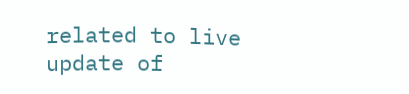related to live update of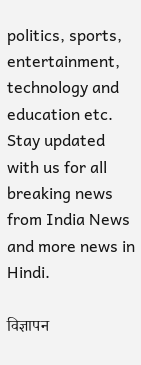politics, sports, entertainment, technology and education etc. Stay updated with us for all breaking news from India News and more news in Hindi.

विज्ञापन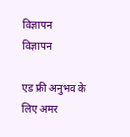विज्ञापन
विज्ञापन

एड फ्री अनुभव के लिए अमर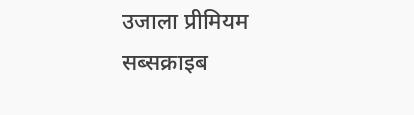उजाला प्रीमियम सब्सक्राइब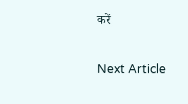करें

Next Article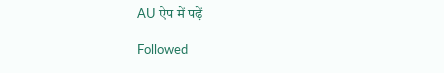AU ऐप में पढ़ें

Followed